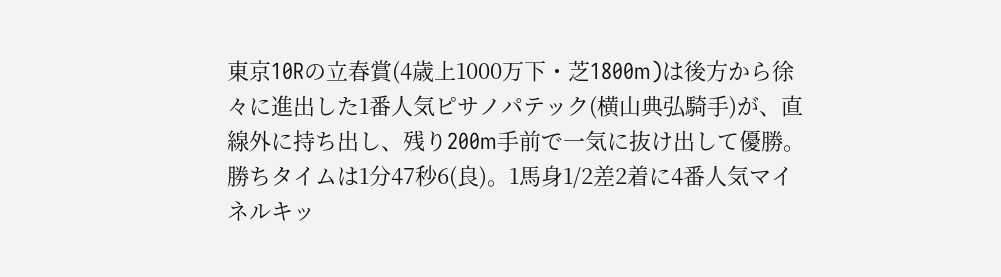東京10Rの立春賞(4歳上1000万下・芝1800m)は後方から徐々に進出した1番人気ピサノパテック(横山典弘騎手)が、直線外に持ち出し、残り200m手前で一気に抜け出して優勝。勝ちタイムは1分47秒6(良)。1馬身1/2差2着に4番人気マイネルキッ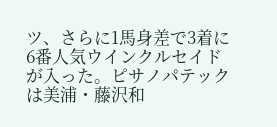ツ、さらに1馬身差で3着に6番人気ウインクルセイドが入った。ピサノパテックは美浦・藤沢和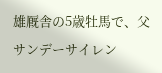雄厩舎の5歳牡馬で、父サンデーサイレン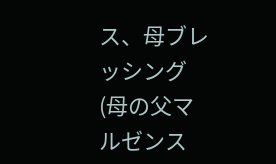ス、母ブレッシング(母の父マルゼンス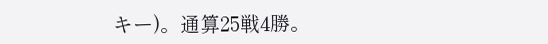キー)。通算25戦4勝。